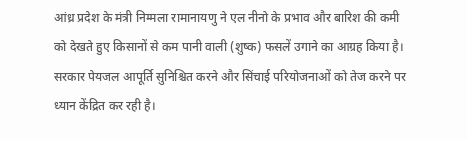आंध्र प्रदेश के मंत्री निम्मला रामानायणु ने एल नीनो के प्रभाव और बारिश की कमी को देखते हुए किसानों से कम पानी वाली (शुष्क) फसलें उगाने का आग्रह किया है। सरकार पेयजल आपूर्ति सुनिश्चित करने और सिंचाई परियोजनाओं को तेज करने पर ध्यान केंद्रित कर रही है।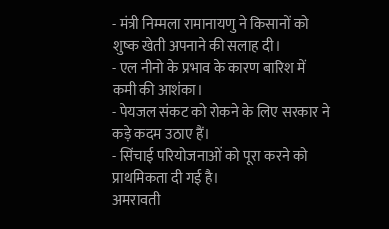- मंत्री निम्मला रामानायणु ने किसानों को शुष्क खेती अपनाने की सलाह दी।
- एल नीनो के प्रभाव के कारण बारिश में कमी की आशंका।
- पेयजल संकट को रोकने के लिए सरकार ने कड़े कदम उठाए हैं।
- सिंचाई परियोजनाओं को पूरा करने को प्राथमिकता दी गई है।
अमरावती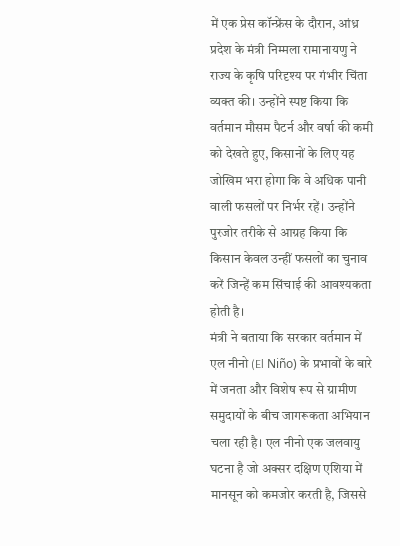में एक प्रेस कॉन्फ्रेंस के दौरान, आंध्र प्रदेश के मंत्री निम्मला रामानायणु ने राज्य के कृषि परिदृश्य पर गंभीर चिंता व्यक्त की। उन्होंने स्पष्ट किया कि वर्तमान मौसम पैटर्न और वर्षा की कमी को देखते हुए, किसानों के लिए यह जोखिम भरा होगा कि वे अधिक पानी वाली फसलों पर निर्भर रहें। उन्होंने पुरजोर तरीके से आग्रह किया कि किसान केवल उन्हीं फसलों का चुनाव करें जिन्हें कम सिंचाई की आवश्यकता होती है।
मंत्री ने बताया कि सरकार वर्तमान में एल नीनो (El Niño) के प्रभावों के बारे में जनता और विशेष रूप से ग्रामीण समुदायों के बीच जागरूकता अभियान चला रही है। एल नीनो एक जलवायु घटना है जो अक्सर दक्षिण एशिया में मानसून को कमजोर करती है, जिससे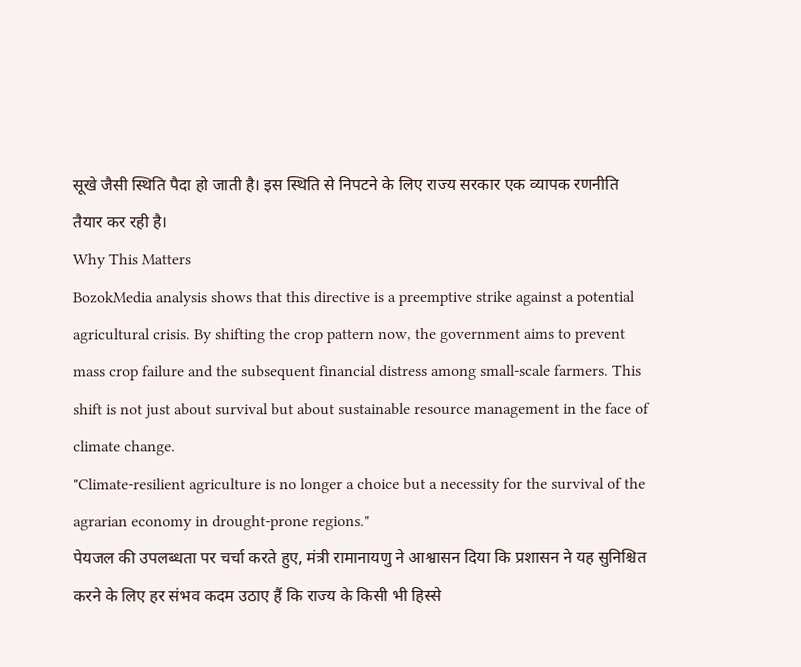सूखे जैसी स्थिति पैदा हो जाती है। इस स्थिति से निपटने के लिए राज्य सरकार एक व्यापक रणनीति तैयार कर रही है।
Why This Matters
BozokMedia analysis shows that this directive is a preemptive strike against a potential agricultural crisis. By shifting the crop pattern now, the government aims to prevent mass crop failure and the subsequent financial distress among small-scale farmers. This shift is not just about survival but about sustainable resource management in the face of climate change.
"Climate-resilient agriculture is no longer a choice but a necessity for the survival of the agrarian economy in drought-prone regions."
पेयजल की उपलब्धता पर चर्चा करते हुए, मंत्री रामानायणु ने आश्वासन दिया कि प्रशासन ने यह सुनिश्चित करने के लिए हर संभव कदम उठाए हैं कि राज्य के किसी भी हिस्से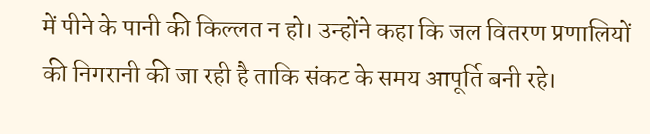में पीने के पानी की किल्लत न हो। उन्होंने कहा कि जल वितरण प्रणालियों की निगरानी की जा रही है ताकि संकट के समय आपूर्ति बनी रहे।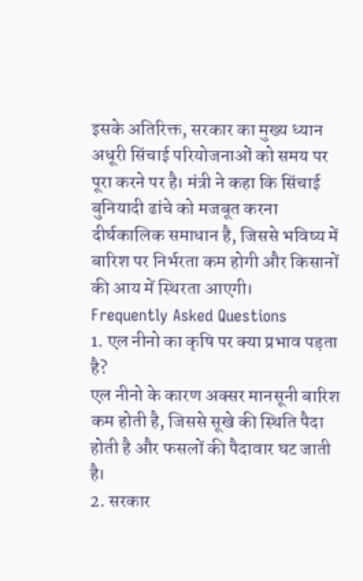इसके अतिरिक्त, सरकार का मुख्य ध्यान अधूरी सिंचाई परियोजनाओं को समय पर पूरा करने पर है। मंत्री ने कहा कि सिंचाई बुनियादी ढांचे को मजबूत करना दीर्घकालिक समाधान है, जिससे भविष्य में बारिश पर निर्भरता कम होगी और किसानों की आय में स्थिरता आएगी।
Frequently Asked Questions
1. एल नीनो का कृषि पर क्या प्रभाव पड़ता है?
एल नीनो के कारण अक्सर मानसूनी बारिश कम होती है, जिससे सूखे की स्थिति पैदा होती है और फसलों की पैदावार घट जाती है।
2. सरकार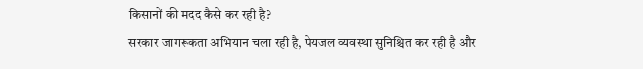किसानों की मदद कैसे कर रही है?
सरकार जागरूकता अभियान चला रही है, पेयजल व्यवस्था सुनिश्चित कर रही है और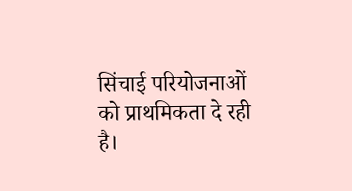सिंचाई परियोजनाओं को प्राथमिकता दे रही है।